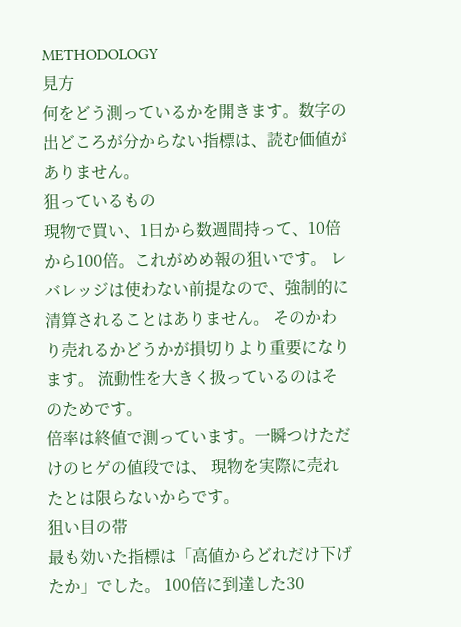METHODOLOGY
見方
何をどう測っているかを開きます。数字の出どころが分からない指標は、読む価値がありません。
狙っているもの
現物で買い、1日から数週間持って、10倍から100倍。これがめめ報の狙いです。 レバレッジは使わない前提なので、強制的に清算されることはありません。 そのかわり売れるかどうかが損切りより重要になります。 流動性を大きく扱っているのはそのためです。
倍率は終値で測っています。一瞬つけただけのヒゲの値段では、 現物を実際に売れたとは限らないからです。
狙い目の帯
最も効いた指標は「高値からどれだけ下げたか」でした。 100倍に到達した30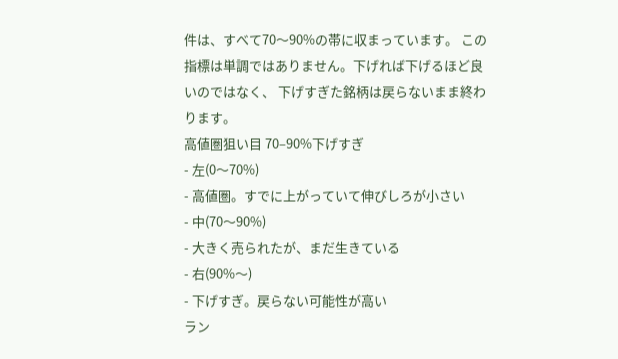件は、すべて70〜90%の帯に収まっています。 この指標は単調ではありません。下げれば下げるほど良いのではなく、 下げすぎた銘柄は戻らないまま終わります。
高値圏狙い目 70–90%下げすぎ
- 左(0〜70%)
- 高値圏。すでに上がっていて伸びしろが小さい
- 中(70〜90%)
- 大きく売られたが、まだ生きている
- 右(90%〜)
- 下げすぎ。戻らない可能性が高い
ラン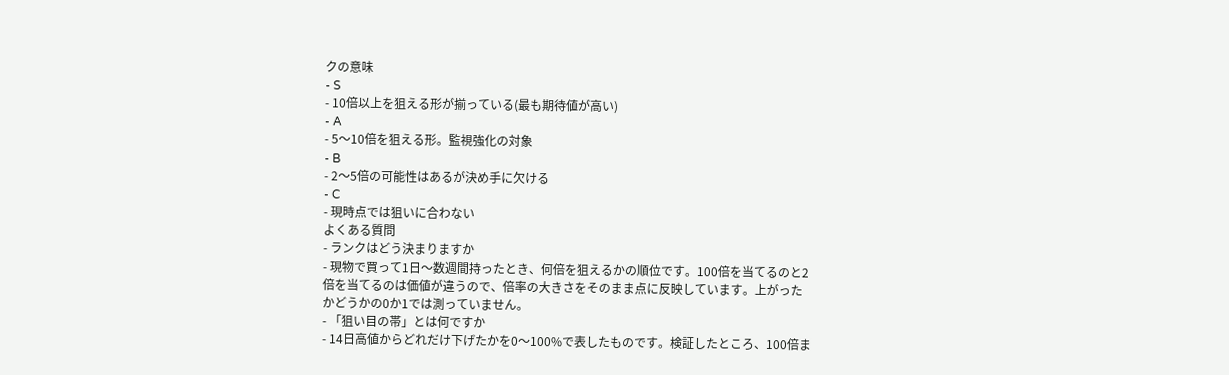クの意味
- S
- 10倍以上を狙える形が揃っている(最も期待値が高い)
- A
- 5〜10倍を狙える形。監視強化の対象
- B
- 2〜5倍の可能性はあるが決め手に欠ける
- C
- 現時点では狙いに合わない
よくある質問
- ランクはどう決まりますか
- 現物で買って1日〜数週間持ったとき、何倍を狙えるかの順位です。100倍を当てるのと2倍を当てるのは価値が違うので、倍率の大きさをそのまま点に反映しています。上がったかどうかの0か1では測っていません。
- 「狙い目の帯」とは何ですか
- 14日高値からどれだけ下げたかを0〜100%で表したものです。検証したところ、100倍ま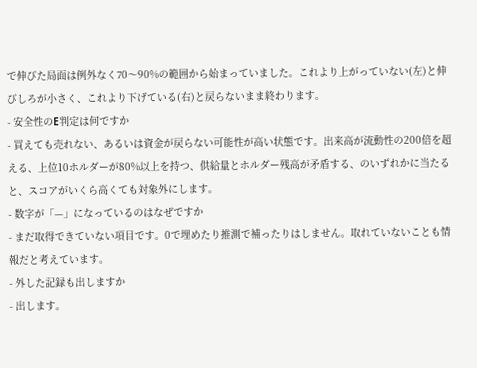で伸びた局面は例外なく70〜90%の範囲から始まっていました。これより上がっていない(左)と伸びしろが小さく、これより下げている(右)と戻らないまま終わります。
- 安全性のE判定は何ですか
- 買えても売れない、あるいは資金が戻らない可能性が高い状態です。出来高が流動性の200倍を超える、上位10ホルダーが80%以上を持つ、供給量とホルダー残高が矛盾する、のいずれかに当たると、スコアがいくら高くても対象外にします。
- 数字が「—」になっているのはなぜですか
- まだ取得できていない項目です。0で埋めたり推測で補ったりはしません。取れていないことも情報だと考えています。
- 外した記録も出しますか
- 出します。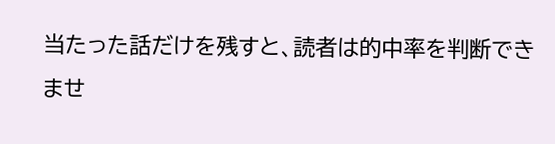当たった話だけを残すと、読者は的中率を判断できませ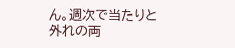ん。週次で当たりと外れの両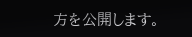方を公開します。